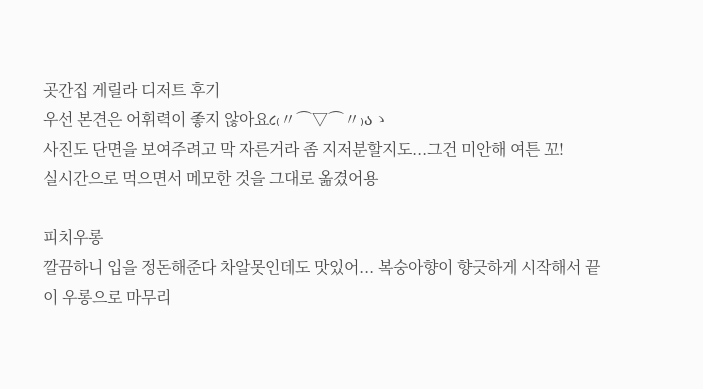곳간집 게릴라 디저트 후기
우선 본견은 어휘력이 좋지 않아요૮₍〃⌒▽⌒〃₎აゝ
사진도 단면을 보여주려고 막 자른거라 좀 지저분할지도...그건 미안해 여튼 꼬!
실시간으로 먹으면서 메모한 것을 그대로 옮겼어용

피치우롱
깔끔하니 입을 정돈해준다 차알못인데도 맛있어... 복숭아향이 향긋하게 시작해서 끝이 우롱으로 마무리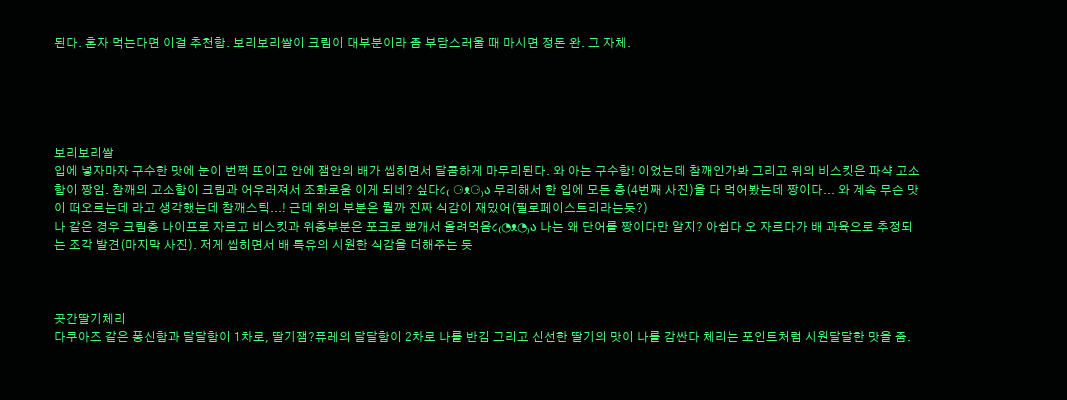된다. 혼자 먹는다면 이걸 추천함. 보리보리쌀이 크림이 대부분이라 좀 부담스러울 때 마시면 정돈 완. 그 자체.





보리보리쌀
입에 넣자마자 구수한 맛에 눈이 번쩍 뜨이고 안에 잼안의 배가 씹히면서 달콤하게 마무리된다. 와 아는 구수함! 이었는데 참깨인가봐 그리고 위의 비스킷은 파샥 고소함이 짱임. 참깨의 고소함이 크림과 어우러져서 조화로움 이게 되네? 싶다૮₍ ⚆ᴥ⚆₎ა 무리해서 한 입에 모든 층(4번째 사진)을 다 먹어봤는데 짱이다... 와 계속 무슨 맛이 떠오르는데 라고 생각했는데 참깨스틱...! 근데 위의 부분은 뭘까 진짜 식감이 재밌어(필로페이스트리라는듯?)
나 같은 경우 크림층 나이프로 자르고 비스킷과 위층부분은 포크로 뽀개서 올려먹음૮₍◔ᴥ◔₎ა 나는 왜 단어를 짱이다만 알지? 아쉽다 오 자르다가 배 과육으로 추정되는 조각 발견(마지막 사진). 저게 씹히면서 배 특유의 시원한 식감을 더해주는 듯



곳간딸기체리
다쿠아즈 같은 퐁신함과 달달함이 1차로, 딸기잼?퓨레의 달달함이 2차로 나를 반김 그리고 신선한 딸기의 맛이 나를 감싼다 체리는 포인트처럼 시원달달한 맛을 줌.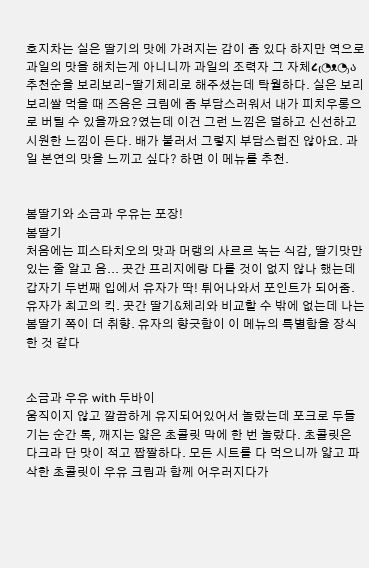호지차는 실은 딸기의 맛에 가려지는 감이 좀 있다 하지만 역으로 과일의 맛을 해치는게 아니니까 과일의 조력자 그 자체૮₍◔ᴥ◔₎ა 추천순을 보리보리-딸기체리로 해주셨는데 탁월하다. 실은 보리보리쌀 먹을 때 즈음은 크림에 좀 부담스러워서 내가 피치우롱으로 버틸 수 있을까요?였는데 이건 그런 느낌은 덜하고 신선하고 시원한 느낌이 든다. 배가 불러서 그렇지 부담스럽진 않아요. 과일 본연의 맛을 느끼고 싶다? 하면 이 메뉴를 추천.


봄딸기와 소금과 우유는 포장!
봄딸기
처음에는 피스타치오의 맛과 머랭의 사르르 녹는 식감, 딸기맛만 있는 줄 알고 음... 곳간 프리지에랑 다를 것이 없지 않나 했는데 갑자기 두번째 입에서 유자가 딱! 튀어나와서 포인트가 되어줌. 유자가 최고의 킥. 곳간 딸기&체리와 비교할 수 밖에 없는데 나는 봄딸기 쪽이 더 취향. 유자의 향긋함이 이 메뉴의 특별함을 장식한 것 같다


소금과 우유 with 두바이
움직이지 않고 깔끔하게 유지되어있어서 놀랐는데 포크로 두들기는 순간 톡, 깨지는 얇은 초콜릿 막에 한 번 놀랐다. 초콜릿은 다크라 단 맛이 적고 짭짤하다. 모든 시트를 다 먹으니까 얇고 파삭한 초콜릿이 우유 크림과 함께 어우러지다가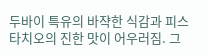두바이 특유의 바쟉한 식감과 피스타치오의 진한 맛이 어우러짐. 그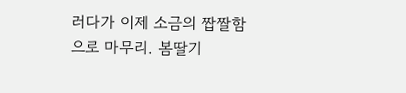러다가 이제 소금의 짭짤함으로 마무리. 봄딸기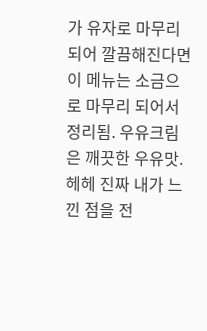가 유자로 마무리되어 깔끔해진다면 이 메뉴는 소금으로 마무리 되어서 정리됨. 우유크림은 깨끗한 우유맛.
헤헤 진짜 내가 느낀 점을 전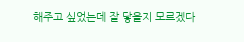해주고 싶었는데 잘 닿을지 모르겠다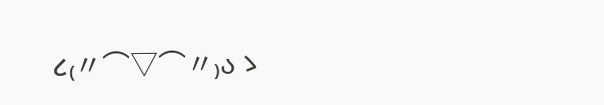૮₍〃⌒▽⌒〃₎აゝ